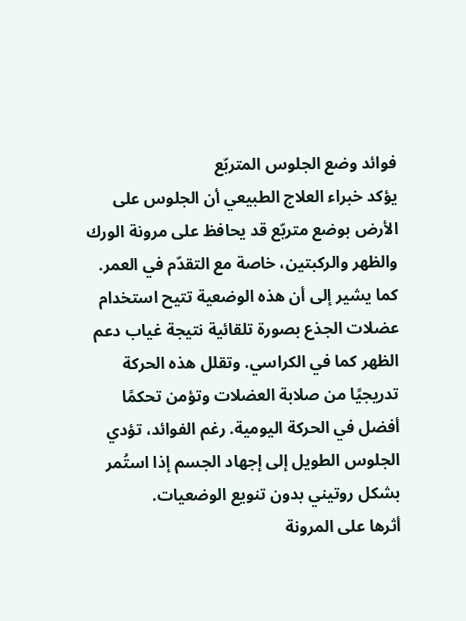فوائد وضع الجلوس المتربّع
يؤكد خبراء العلاج الطبيعي أن الجلوس على الأرض بوضع متربّع قد يحافظ على مرونة الورك والظهر والركبتين، خاصة مع التقدّم في العمر. كما يشير إلى أن هذه الوضعية تتيح استخدام عضلات الجذع بصورة تلقائية نتيجة غياب دعم الظهر كما في الكراسي. وتقلل هذه الحركة تدريجيًا من صلابة العضلات وتؤمن تحكمًا أفضل في الحركة اليومية. رغم الفوائد، تؤدي الجلوس الطويل إلى إجهاد الجسم إذا استُمر بشكل روتيني بدون تنويع الوضعيات.
أثرها على المرونة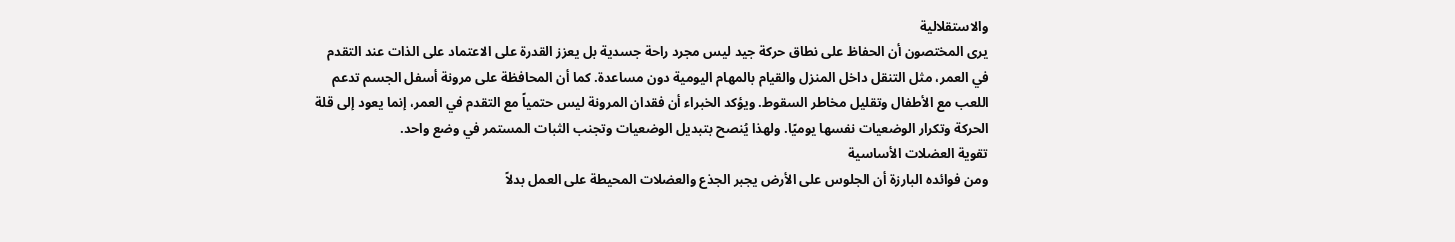والاستقلالية
يرى المختصون أن الحفاظ على نطاق حركة جيد ليس مجرد راحة جسدية بل يعزز القدرة على الاعتماد على الذات عند التقدم في العمر، مثل التنقل داخل المنزل والقيام بالمهام اليومية دون مساعدة. كما أن المحافظة على مرونة أسفل الجسم تدعم اللعب مع الأطفال وتقليل مخاطر السقوط. ويؤكد الخبراء أن فقدان المرونة ليس حتمياً مع التقدم في العمر، إنما يعود إلى قلة الحركة وتكرار الوضعيات نفسها يوميًا. ولهذا يُنصح بتبديل الوضعيات وتجنب الثبات المستمر في وضع واحد.
تقوية العضلات الأساسية
ومن فوائده البارزة أن الجلوس على الأرض يجبر الجذع والعضلات المحيطة على العمل بدلاً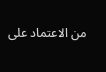من الاعتماد على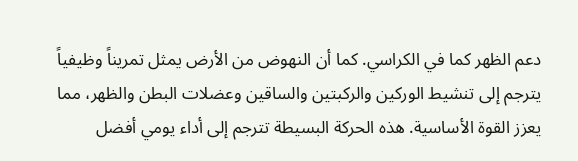دعم الظهر كما في الكراسي. كما أن النهوض من الأرض يمثل تمريناً وظيفياً يترجم إلى تنشيط الوركين والركبتين والساقين وعضلات البطن والظهر، مما يعزز القوة الأساسية. هذه الحركة البسيطة تترجم إلى أداء يومي أفضل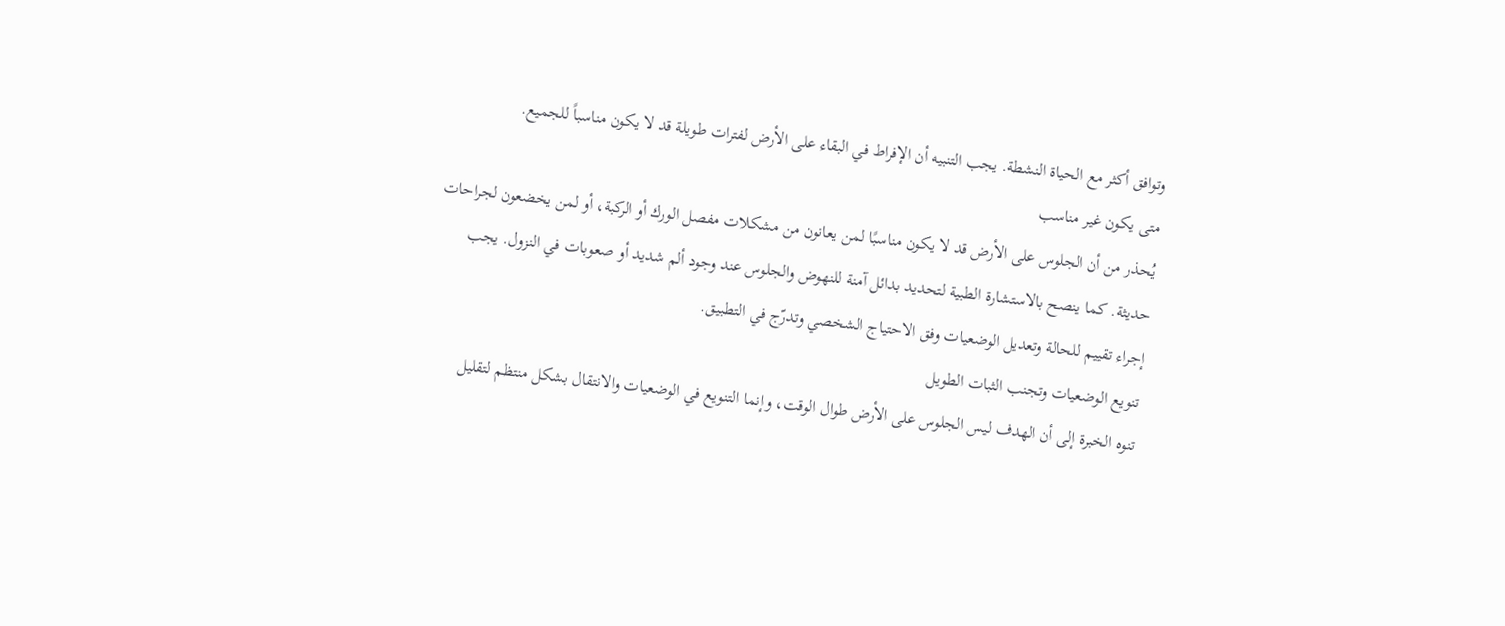وتوافق أكثر مع الحياة النشطة. يجب التنبيه أن الإفراط في البقاء على الأرض لفترات طويلة قد لا يكون مناسباً للجميع.
متى يكون غير مناسب
يُحذر من أن الجلوس على الأرض قد لا يكون مناسبًا لمن يعانون من مشكلات مفصل الورك أو الركبة، أو لمن يخضعون لجراحات حديثة. كما ينصح بالاستشارة الطبية لتحديد بدائل آمنة للنهوض والجلوس عند وجود ألم شديد أو صعوبات في النزول. يجب إجراء تقييم للحالة وتعديل الوضعيات وفق الاحتياج الشخصي وتدرّج في التطبيق.
تنويع الوضعيات وتجنب الثبات الطويل
تنوه الخبرة إلى أن الهدف ليس الجلوس على الأرض طوال الوقت، وإنما التنويع في الوضعيات والانتقال بشكل منتظم لتقليل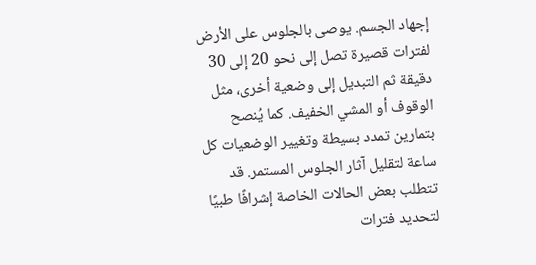إجهاد الجسم. يوصى بالجلوس على الأرض لفترات قصيرة تصل إلى نحو 20 إلى 30 دقيقة ثم التبديل إلى وضعية أخرى، مثل الوقوف أو المشي الخفيف. كما يُنصح بتمارين تمدد بسيطة وتغيير الوضعيات كل ساعة لتقليل آثار الجلوس المستمر. قد تتطلب بعض الحالات الخاصة إشرافًا طبيًا لتحديد فترات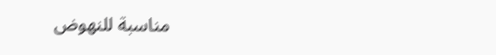مناسبة للنهوض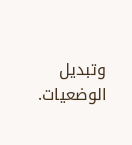وتبديل الوضعيات.